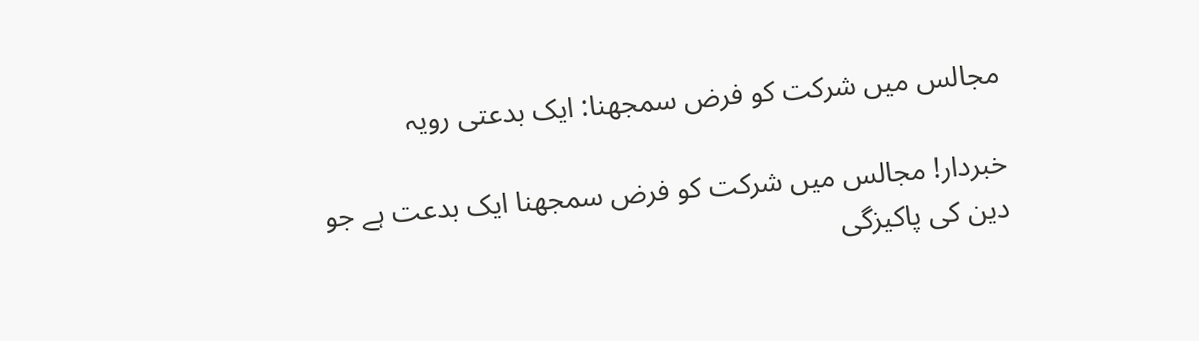مجالس میں شرکت کو فرض سمجھنا: ایک بدعتی رویہ

خبردار! مجالس میں شرکت کو فرض سمجھنا ایک بدعت ہے جو دین کی پاکیزگی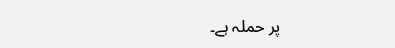پر حملہ ہے۔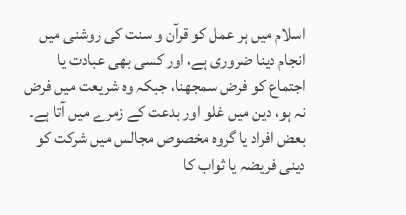اسلام میں ہر عمل کو قرآن و سنت کی روشنی میں انجام دینا ضروری ہے، اور کسی بھی عبادت یا اجتماع کو فرض سمجھنا، جبکہ وہ شریعت میں فرض نہ ہو، دین میں غلو اور بدعت کے زمرے میں آتا ہے۔ بعض افراد یا گروہ مخصوص مجالس میں شرکت کو دینی فریضہ یا ثواب کا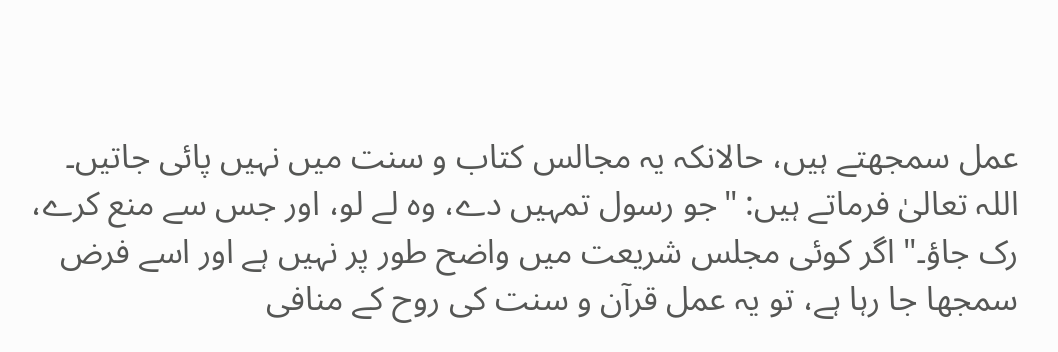عمل سمجھتے ہیں، حالانکہ یہ مجالس کتاب و سنت میں نہیں پائی جاتیں۔ اللہ تعالیٰ فرماتے ہیں: "جو رسول تمہیں دے، وہ لے لو، اور جس سے منع کرے، رک جاؤ۔" اگر کوئی مجلس شریعت میں واضح طور پر نہیں ہے اور اسے فرض سمجھا جا رہا ہے، تو یہ عمل قرآن و سنت کی روح کے منافی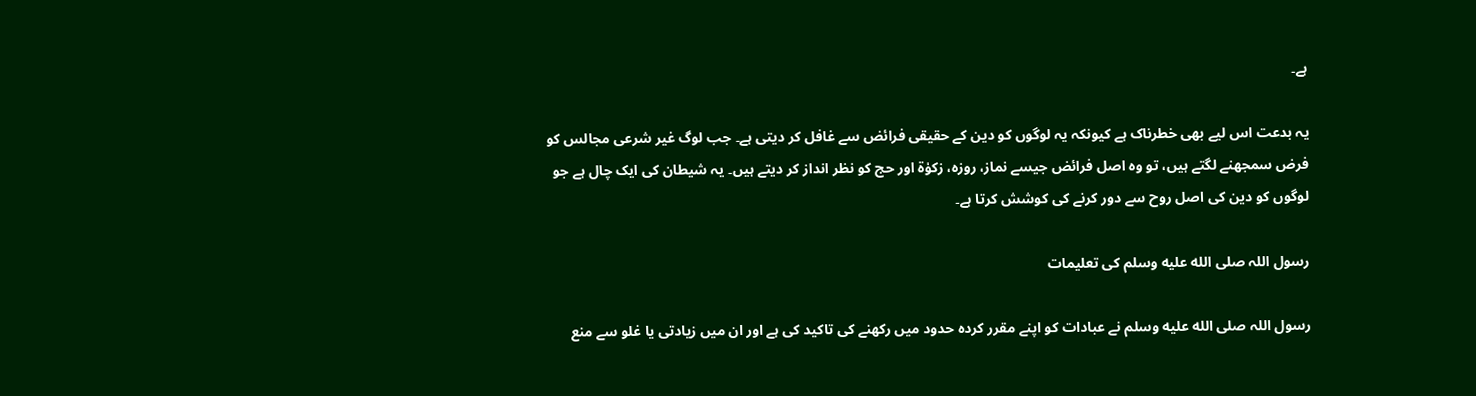ہے۔

یہ بدعت اس لیے بھی خطرناک ہے کیونکہ یہ لوگوں کو دین کے حقیقی فرائض سے غافل کر دیتی ہے۔ جب لوگ غیر شرعی مجالس کو فرض سمجھنے لگتے ہیں، تو وہ اصل فرائض جیسے نماز، روزہ، زکوٰۃ اور حج کو نظر انداز کر دیتے ہیں۔ یہ شیطان کی ایک چال ہے جو لوگوں کو دین کی اصل روح سے دور کرنے کی کوشش کرتا ہے۔

رسول اللہ صلى الله عليه وسلم کی تعلیمات

رسول اللہ صلى الله عليه وسلم نے عبادات کو اپنے مقرر کردہ حدود میں رکھنے کی تاکید کی ہے اور ان میں زیادتی یا غلو سے منع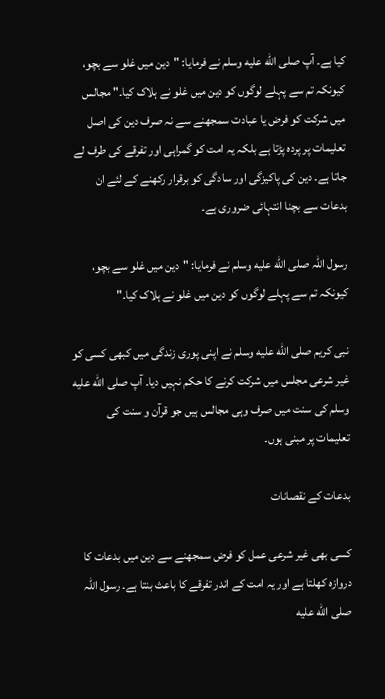کیا ہے۔ آپ صلى الله عليه وسلم نے فرمایا: "دین میں غلو سے بچو، کیونکہ تم سے پہلے لوگوں کو دین میں غلو نے ہلاک کیا۔" مجالس میں شرکت کو فرض یا عبادت سمجھنے سے نہ صرف دین کی اصل تعلیمات پر پردہ پڑتا ہے بلکہ یہ امت کو گمراہی اور تفرقے کی طرف لے جاتا ہے۔ دین کی پاکیزگی اور سادگی کو برقرار رکھنے کے لئے ان بدعات سے بچنا انتہائی ضروری ہے۔

رسول اللہ صلى الله عليه وسلم نے فرمایا: "دین میں غلو سے بچو، کیونکہ تم سے پہلے لوگوں کو دین میں غلو نے ہلاک کیا۔"

نبی کریم صلى الله عليه وسلم نے اپنی پوری زندگی میں کبھی کسی کو غیر شرعی مجلس میں شرکت کرنے کا حکم نہیں دیا۔ آپ صلى الله عليه وسلم کی سنت میں صرف وہی مجالس ہیں جو قرآن و سنت کی تعلیمات پر مبنی ہوں۔

بدعات کے نقصانات

کسی بھی غیر شرعی عمل کو فرض سمجھنے سے دین میں بدعات کا دروازہ کھلتا ہے اور یہ امت کے اندر تفرقے کا باعث بنتا ہے۔ رسول اللہ صلى الله عليه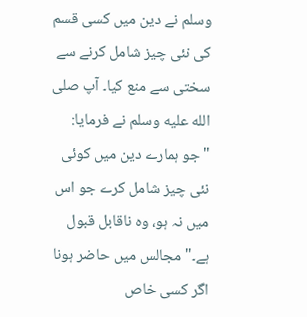وسلم نے دین میں کسی قسم کی نئی چیز شامل کرنے سے سختی سے منع کیا۔ آپ صلى الله عليه وسلم نے فرمایا: "جو ہمارے دین میں کوئی نئی چیز شامل کرے جو اس میں نہ ہو، وہ ناقابل قبول ہے۔" مجالس میں حاضر ہونا اگر کسی خاص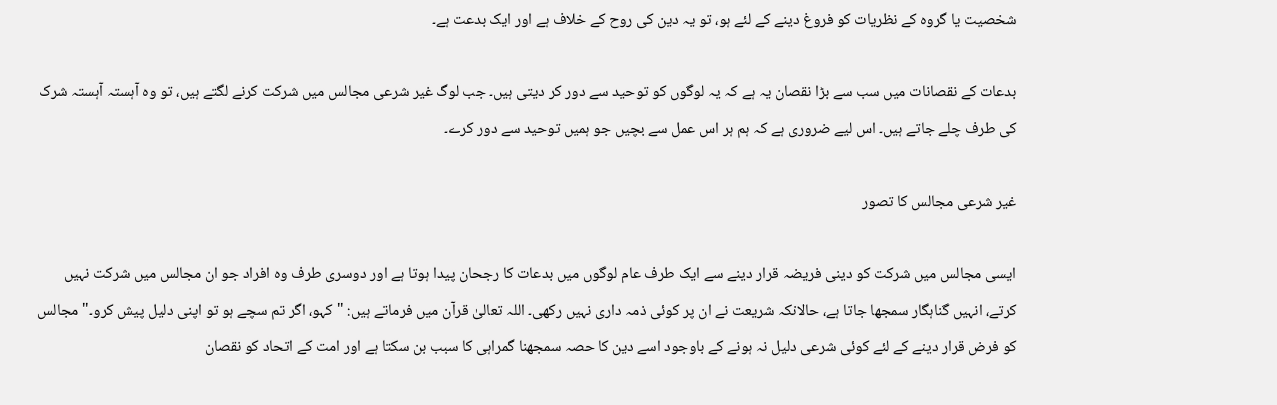شخصیت یا گروہ کے نظریات کو فروغ دینے کے لئے ہو، تو یہ دین کی روح کے خلاف ہے اور ایک بدعت ہے۔

بدعات کے نقصانات میں سب سے بڑا نقصان یہ ہے کہ یہ لوگوں کو توحید سے دور کر دیتی ہیں۔ جب لوگ غیر شرعی مجالس میں شرکت کرنے لگتے ہیں، تو وہ آہستہ آہستہ شرک کی طرف چلے جاتے ہیں۔ اس لیے ضروری ہے کہ ہم ہر اس عمل سے بچیں جو ہمیں توحید سے دور کرے۔

غیر شرعی مجالس کا تصور

ایسی مجالس میں شرکت کو دینی فریضہ قرار دینے سے ایک طرف عام لوگوں میں بدعات کا رجحان پیدا ہوتا ہے اور دوسری طرف وہ افراد جو ان مجالس میں شرکت نہیں کرتے، انہیں گناہگار سمجھا جاتا ہے، حالانکہ شریعت نے ان پر کوئی ذمہ داری نہیں رکھی۔ اللہ تعالیٰ قرآن میں فرماتے ہیں: "کہو، اگر تم سچے ہو تو اپنی دلیل پیش کرو۔" مجالس کو فرض قرار دینے کے لئے کوئی شرعی دلیل نہ ہونے کے باوجود اسے دین کا حصہ سمجھنا گمراہی کا سبب بن سکتا ہے اور امت کے اتحاد کو نقصان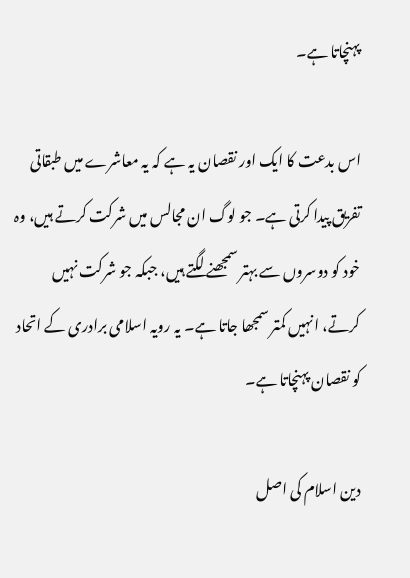پہنچاتا ہے۔

اس بدعت کا ایک اور نقصان یہ ہے کہ یہ معاشرے میں طبقاتی تفریق پیدا کرتی ہے۔ جو لوگ ان مجالس میں شرکت کرتے ہیں، وہ خود کو دوسروں سے بہتر سمجھنے لگتے ہیں، جبکہ جو شرکت نہیں کرتے، انہیں کمتر سمجھا جاتا ہے۔ یہ رویہ اسلامی برادری کے اتحاد کو نقصان پہنچاتا ہے۔

دین اسلام کی اصل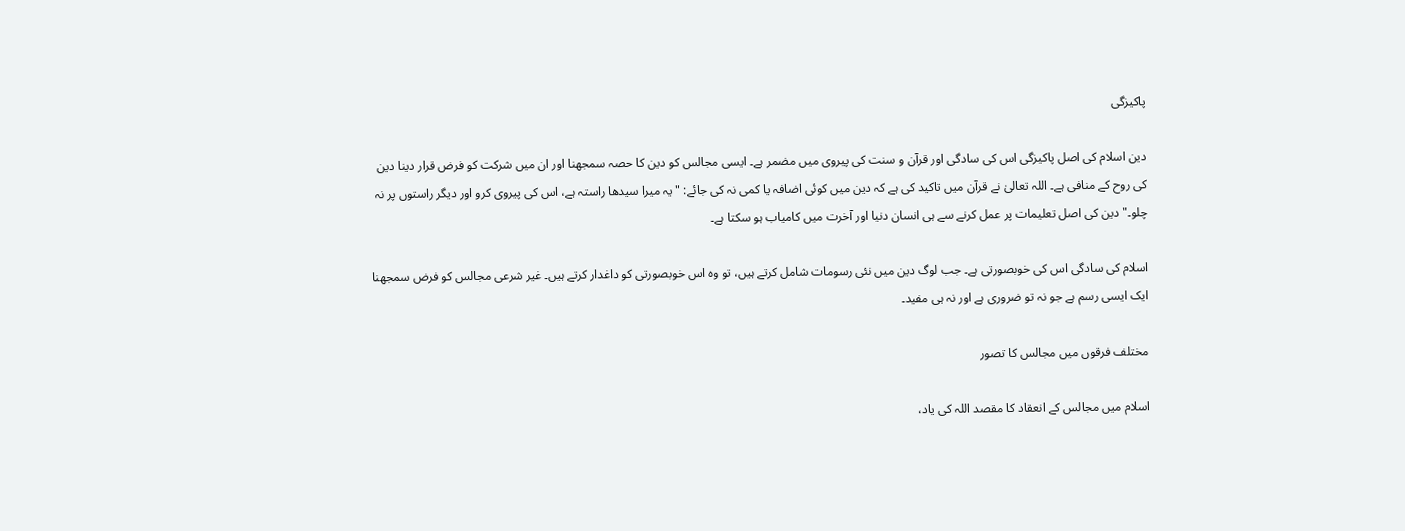پاکیزگی

دین اسلام کی اصل پاکیزگی اس کی سادگی اور قرآن و سنت کی پیروی میں مضمر ہے۔ ایسی مجالس کو دین کا حصہ سمجھنا اور ان میں شرکت کو فرض قرار دینا دین کی روح کے منافی ہے۔ اللہ تعالیٰ نے قرآن میں تاکید کی ہے کہ دین میں کوئی اضافہ یا کمی نہ کی جائے: "یہ میرا سیدھا راستہ ہے، اس کی پیروی کرو اور دیگر راستوں پر نہ چلو۔" دین کی اصل تعلیمات پر عمل کرنے سے ہی انسان دنیا اور آخرت میں کامیاب ہو سکتا ہے۔

اسلام کی سادگی اس کی خوبصورتی ہے۔ جب لوگ دین میں نئی رسومات شامل کرتے ہیں، تو وہ اس خوبصورتی کو داغدار کرتے ہیں۔ غیر شرعی مجالس کو فرض سمجھنا ایک ایسی رسم ہے جو نہ تو ضروری ہے اور نہ ہی مفید۔

مختلف فرقوں میں مجالس کا تصور

اسلام میں مجالس کے انعقاد کا مقصد اللہ کی یاد،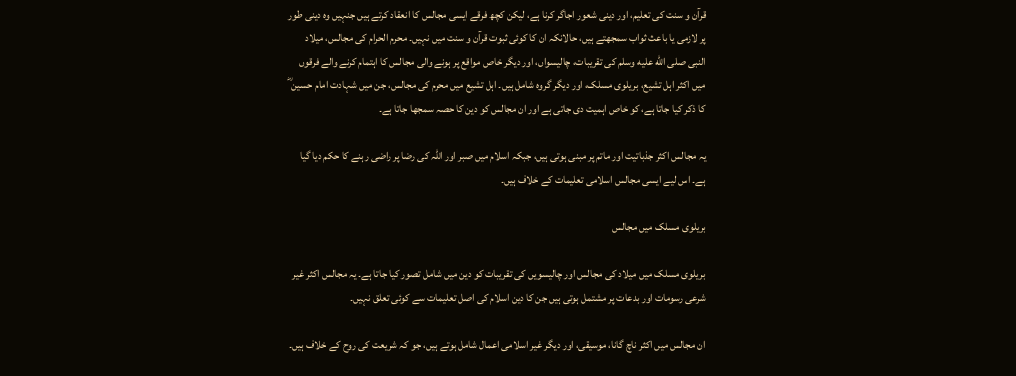قرآن و سنت کی تعلیم، اور دینی شعور اجاگر کرنا ہے، لیکن کچھ فرقے ایسی مجالس کا انعقاد کرتے ہیں جنہیں وہ دینی طور پر لازمی یا باعث ثواب سمجھتے ہیں، حالانکہ ان کا کوئی ثبوت قرآن و سنت میں نہیں۔ محرم الحرام کی مجالس، میلاد النبی صلى الله عليه وسلم کی تقریبات، چالیسواں، اور دیگر خاص مواقع پر ہونے والی مجالس کا اہتمام کرنے والے فرقوں میں اکثر اہل تشیع، بریلوی مسلک، اور دیگر گروہ شامل ہیں۔ اہل تشیع میں محرم کی مجالس، جن میں شہادت امام حسین ؓ کا ذکر کیا جاتا ہے، کو خاص اہمیت دی جاتی ہے اور ان مجالس کو دین کا حصہ سمجھا جاتا ہے۔

یہ مجالس اکثر جذباتیت اور ماتم پر مبنی ہوتی ہیں، جبکہ اسلام میں صبر اور اللہ کی رضا پر راضی رہنے کا حکم دیا گیا ہے۔ اس لیے ایسی مجالس اسلامی تعلیمات کے خلاف ہیں۔

بریلوی مسلک میں مجالس

بریلوی مسلک میں میلاد کی مجالس اور چالیسویں کی تقریبات کو دین میں شامل تصور کیا جاتا ہے۔ یہ مجالس اکثر غیر شرعی رسومات اور بدعات پر مشتمل ہوتی ہیں جن کا دین اسلام کی اصل تعلیمات سے کوئی تعلق نہیں۔

ان مجالس میں اکثر ناچ گانا، موسیقی، اور دیگر غیر اسلامی اعمال شامل ہوتے ہیں، جو کہ شریعت کی روح کے خلاف ہیں۔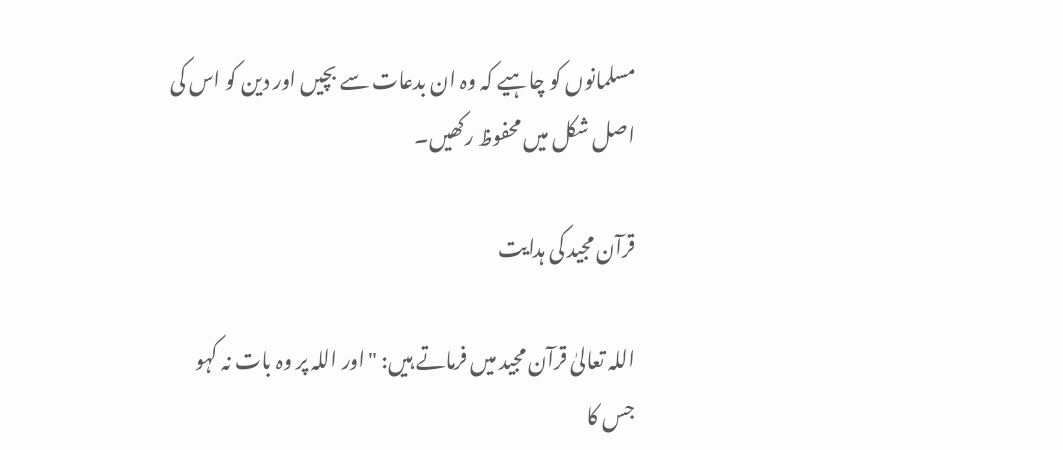مسلمانوں کو چاہیے کہ وہ ان بدعات سے بچیں اور دین کو اس کی اصل شکل میں محفوظ رکھیں۔

قرآن مجید کی ہدایت

اللہ تعالیٰ قرآن مجید میں فرماتے ہیں: "اور اللہ پر وہ بات نہ کہو جس کا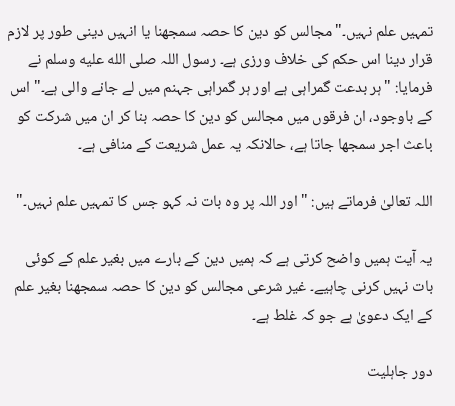تمہیں علم نہیں۔" مجالس کو دین کا حصہ سمجھنا یا انہیں دینی طور پر لازم قرار دینا اس حکم کی خلاف ورزی ہے۔ رسول اللہ صلى الله عليه وسلم نے فرمایا: "ہر بدعت گمراہی ہے اور ہر گمراہی جہنم میں لے جانے والی ہے۔" اس کے باوجود، ان فرقوں میں مجالس کو دین کا حصہ بنا کر ان میں شرکت کو باعث اجر سمجھا جاتا ہے، حالانکہ یہ عمل شریعت کے منافی ہے۔

اللہ تعالیٰ فرماتے ہیں: "اور اللہ پر وہ بات نہ کہو جس کا تمہیں علم نہیں۔"

یہ آیت ہمیں واضح کرتی ہے کہ ہمیں دین کے بارے میں بغیر علم کے کوئی بات نہیں کرنی چاہیے۔ غیر شرعی مجالس کو دین کا حصہ سمجھنا بغیر علم کے ایک دعویٰ ہے جو کہ غلط ہے۔

دور جاہلیت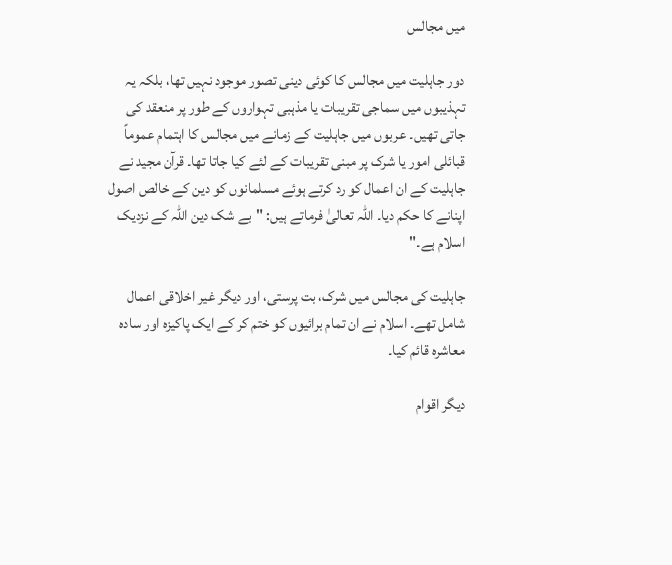میں مجالس

دور جاہلیت میں مجالس کا کوئی دینی تصور موجود نہیں تھا، بلکہ یہ تہذیبوں میں سماجی تقریبات یا مذہبی تہواروں کے طور پر منعقد کی جاتی تھیں۔ عربوں میں جاہلیت کے زمانے میں مجالس کا اہتمام عموماً قبائلی امور یا شرک پر مبنی تقریبات کے لئے کیا جاتا تھا۔ قرآن مجید نے جاہلیت کے ان اعمال کو رد کرتے ہوئے مسلمانوں کو دین کے خالص اصول اپنانے کا حکم دیا۔ اللہ تعالیٰ فرماتے ہیں: "بے شک دین اللہ کے نزدیک اسلام ہے۔"

جاہلیت کی مجالس میں شرک، بت پرستی، اور دیگر غیر اخلاقی اعمال شامل تھے۔ اسلام نے ان تمام برائیوں کو ختم کر کے ایک پاکیزہ اور سادہ معاشرہ قائم کیا۔

دیگر اقوام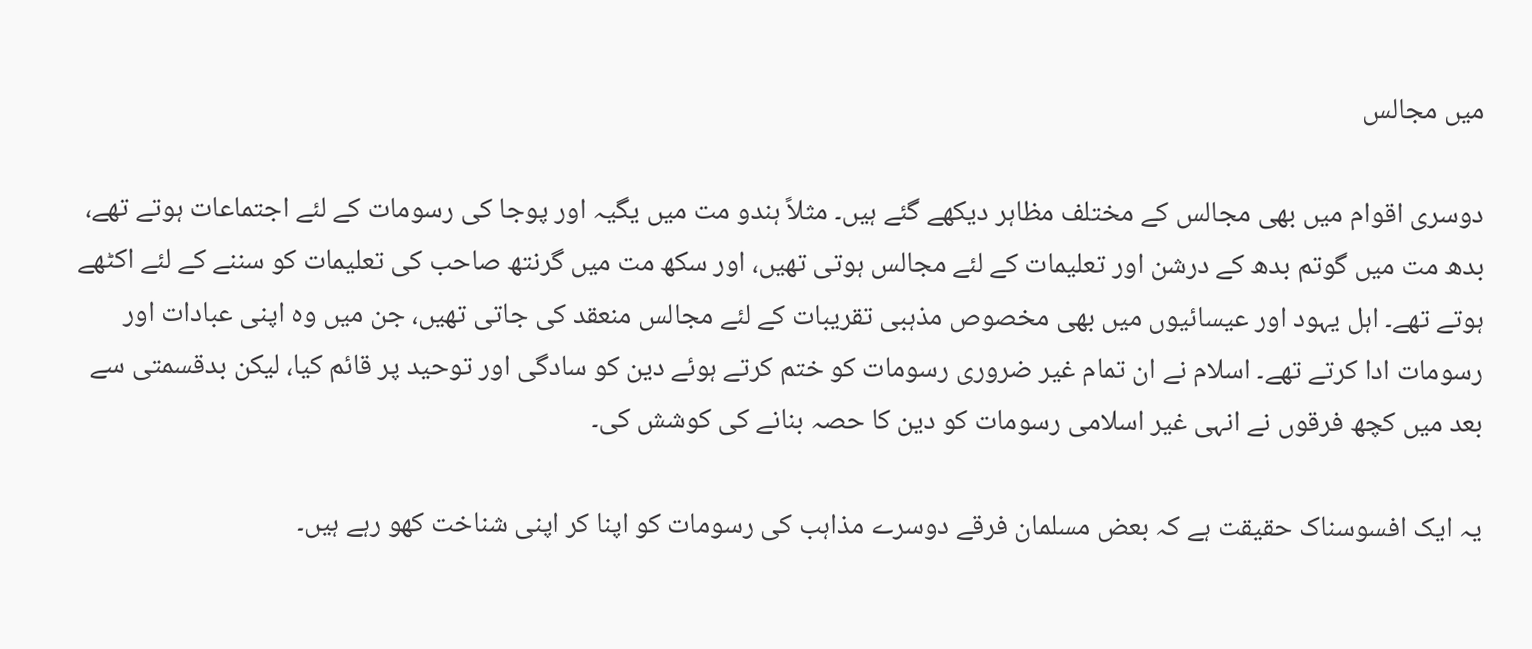میں مجالس

دوسری اقوام میں بھی مجالس کے مختلف مظاہر دیکھے گئے ہیں۔ مثلاً ہندو مت میں یگیہ اور پوجا کی رسومات کے لئے اجتماعات ہوتے تھے، بدھ مت میں گوتم بدھ کے درشن اور تعلیمات کے لئے مجالس ہوتی تھیں، اور سکھ مت میں گرنتھ صاحب کی تعلیمات کو سننے کے لئے اکٹھے ہوتے تھے۔ اہل یہود اور عیسائیوں میں بھی مخصوص مذہبی تقریبات کے لئے مجالس منعقد کی جاتی تھیں، جن میں وہ اپنی عبادات اور رسومات ادا کرتے تھے۔ اسلام نے ان تمام غیر ضروری رسومات کو ختم کرتے ہوئے دین کو سادگی اور توحید پر قائم کیا، لیکن بدقسمتی سے بعد میں کچھ فرقوں نے انہی غیر اسلامی رسومات کو دین کا حصہ بنانے کی کوشش کی۔

یہ ایک افسوسناک حقیقت ہے کہ بعض مسلمان فرقے دوسرے مذاہب کی رسومات کو اپنا کر اپنی شناخت کھو رہے ہیں۔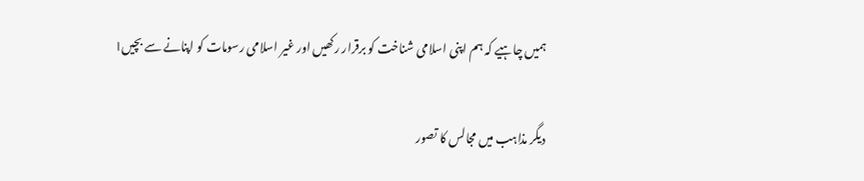ہمیں چاہیے کہ ہم اپنی اسلامی شناخت کو برقرار رکھیں اور غیر اسلامی رسومات کو اپنانے سے بچیں।

دیگر مذاہب میں مجالس کا تصور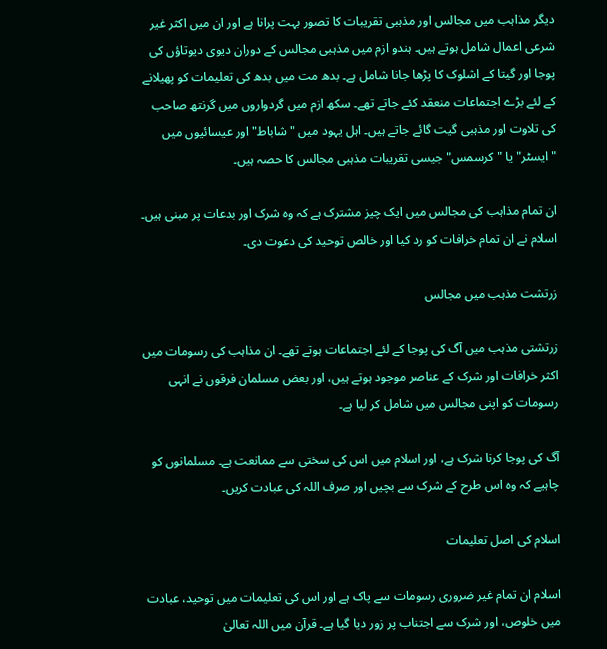دیگر مذاہب میں مجالس اور مذہبی تقریبات کا تصور بہت پرانا ہے اور ان میں اکثر غیر شرعی اعمال شامل ہوتے ہیں۔ ہندو ازم میں مذہبی مجالس کے دوران دیوی دیوتاؤں کی پوجا اور گیتا کے اشلوک کا پڑھا جانا شامل ہے۔ بدھ مت میں بدھ کی تعلیمات کو پھیلانے کے لئے بڑے اجتماعات منعقد کئے جاتے تھے۔ سکھ ازم میں گردواروں میں گرنتھ صاحب کی تلاوت اور مذہبی گیت گائے جاتے ہیں۔ اہل یہود میں "شاباط" اور عیسائیوں میں "ایسٹر" یا "کرسمس" جیسی تقریبات مذہبی مجالس کا حصہ ہیں۔

ان تمام مذاہب کی مجالس میں ایک چیز مشترک ہے کہ وہ شرک اور بدعات پر مبنی ہیں۔ اسلام نے ان تمام خرافات کو رد کیا اور خالص توحید کی دعوت دی۔

زرتشت مذہب میں مجالس

زرتشتی مذہب میں آگ کی پوجا کے لئے اجتماعات ہوتے تھے۔ ان مذاہب کی رسومات میں اکثر خرافات اور شرک کے عناصر موجود ہوتے ہیں، اور بعض مسلمان فرقوں نے انہی رسومات کو اپنی مجالس میں شامل کر لیا ہے۔

آگ کی پوجا کرنا شرک ہے، اور اسلام میں اس کی سختی سے ممانعت ہے۔ مسلمانوں کو چاہیے کہ وہ اس طرح کے شرک سے بچیں اور صرف اللہ کی عبادت کریں۔

اسلام کی اصل تعلیمات

اسلام ان تمام غیر ضروری رسومات سے پاک ہے اور اس کی تعلیمات میں توحید، عبادت میں خلوص، اور شرک سے اجتناب پر زور دیا گیا ہے۔ قرآن میں اللہ تعالیٰ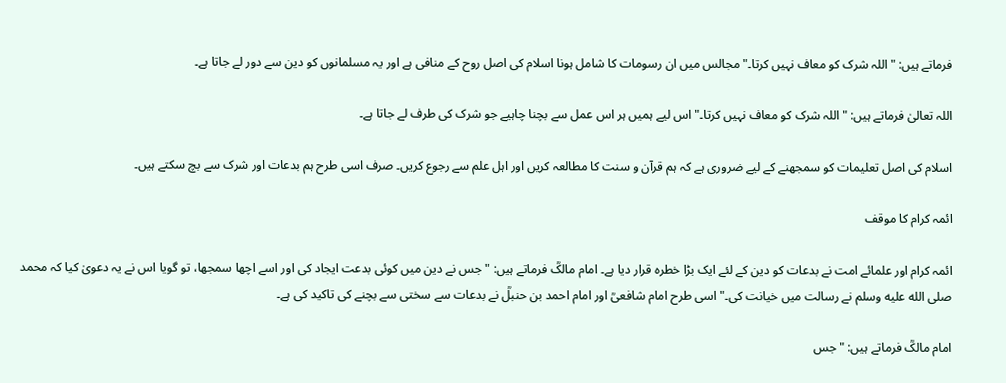فرماتے ہیں: "اللہ شرک کو معاف نہیں کرتا۔" مجالس میں ان رسومات کا شامل ہونا اسلام کی اصل روح کے منافی ہے اور یہ مسلمانوں کو دین سے دور لے جاتا ہے۔

اللہ تعالیٰ فرماتے ہیں: "اللہ شرک کو معاف نہیں کرتا۔" اس لیے ہمیں ہر اس عمل سے بچنا چاہیے جو شرک کی طرف لے جاتا ہے۔

اسلام کی اصل تعلیمات کو سمجھنے کے لیے ضروری ہے کہ ہم قرآن و سنت کا مطالعہ کریں اور اہل علم سے رجوع کریں۔ صرف اسی طرح ہم بدعات اور شرک سے بچ سکتے ہیں۔

ائمہ کرام کا موقف

ائمہ کرام اور علمائے امت نے بدعات کو دین کے لئے ایک بڑا خطرہ قرار دیا ہے۔ امام مالکؒ فرماتے ہیں: "جس نے دین میں کوئی بدعت ایجاد کی اور اسے اچھا سمجھا، تو گویا اس نے یہ دعویٰ کیا کہ محمد صلى الله عليه وسلم نے رسالت میں خیانت کی۔" اسی طرح امام شافعیؒ اور امام احمد بن حنبلؒ نے بدعات سے سختی سے بچنے کی تاکید کی ہے۔

امام مالکؒ فرماتے ہیں: "جس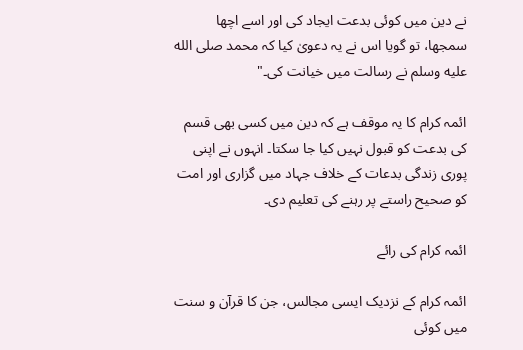نے دین میں کوئی بدعت ایجاد کی اور اسے اچھا سمجھا، تو گویا اس نے یہ دعویٰ کیا کہ محمد صلى الله عليه وسلم نے رسالت میں خیانت کی۔"

ائمہ کرام کا یہ موقف ہے کہ دین میں کسی بھی قسم کی بدعت کو قبول نہیں کیا جا سکتا۔ انہوں نے اپنی پوری زندگی بدعات کے خلاف جہاد میں گزاری اور امت کو صحیح راستے پر رہنے کی تعلیم دی۔

ائمہ کرام کی رائے

ائمہ کرام کے نزدیک ایسی مجالس، جن کا قرآن و سنت میں کوئی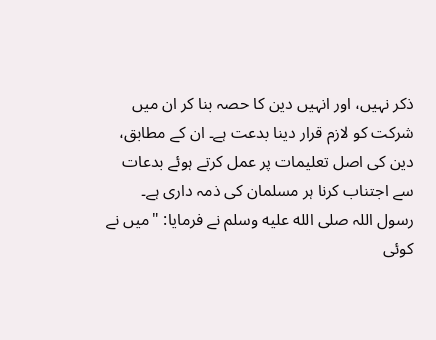ذکر نہیں، اور انہیں دین کا حصہ بنا کر ان میں شرکت کو لازم قرار دینا بدعت ہے۔ ان کے مطابق، دین کی اصل تعلیمات پر عمل کرتے ہوئے بدعات سے اجتناب کرنا ہر مسلمان کی ذمہ داری ہے۔ رسول اللہ صلى الله عليه وسلم نے فرمایا: "میں نے کوئی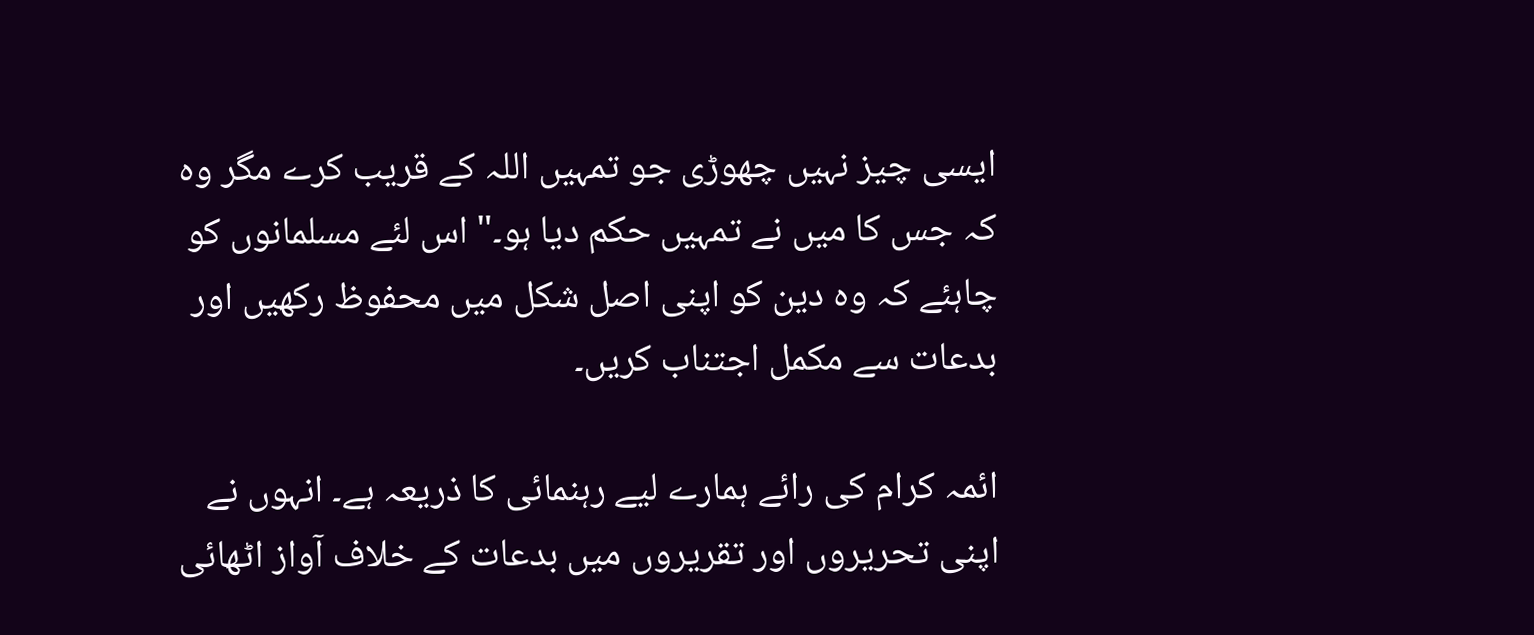ایسی چیز نہیں چھوڑی جو تمہیں اللہ کے قریب کرے مگر وہ کہ جس کا میں نے تمہیں حکم دیا ہو۔" اس لئے مسلمانوں کو چاہئے کہ وہ دین کو اپنی اصل شکل میں محفوظ رکھیں اور بدعات سے مکمل اجتناب کریں۔

ائمہ کرام کی رائے ہمارے لیے رہنمائی کا ذریعہ ہے۔ انہوں نے اپنی تحریروں اور تقریروں میں بدعات کے خلاف آواز اٹھائی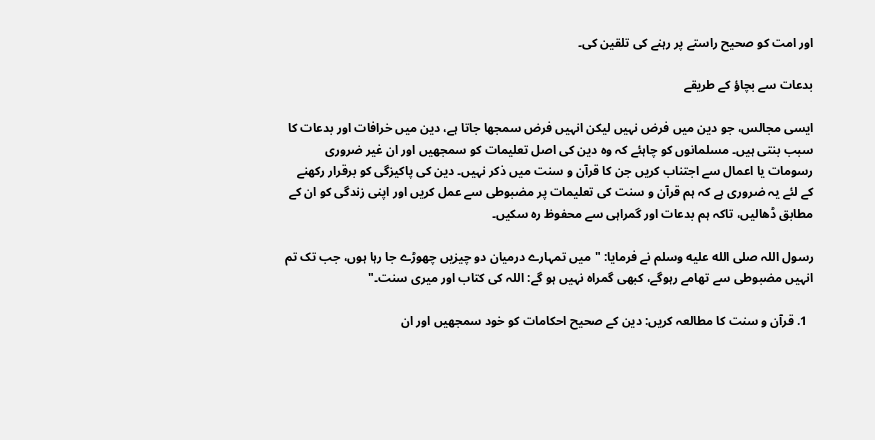اور امت کو صحیح راستے پر رہنے کی تلقین کی۔

بدعات سے بچاؤ کے طریقے

ایسی مجالس، جو دین میں فرض نہیں لیکن انہیں فرض سمجھا جاتا ہے، دین میں خرافات اور بدعات کا سبب بنتی ہیں۔ مسلمانوں کو چاہئے کہ وہ دین کی اصل تعلیمات کو سمجھیں اور ان غیر ضروری رسومات یا اعمال سے اجتناب کریں جن کا قرآن و سنت میں ذکر نہیں۔ دین کی پاکیزگی کو برقرار رکھنے کے لئے یہ ضروری ہے کہ ہم قرآن و سنت کی تعلیمات پر مضبوطی سے عمل کریں اور اپنی زندگی کو ان کے مطابق ڈھالیں، تاکہ ہم بدعات اور گمراہی سے محفوظ رہ سکیں۔

رسول اللہ صلى الله عليه وسلم نے فرمایا: "میں تمہارے درمیان دو چیزیں چھوڑے جا رہا ہوں، جب تک تم انہیں مضبوطی سے تھامے رہوگے، کبھی گمراہ نہیں ہو گے: اللہ کی کتاب اور میری سنت۔"

  1. قرآن و سنت کا مطالعہ کریں: دین کے صحیح احکامات کو خود سمجھیں اور ان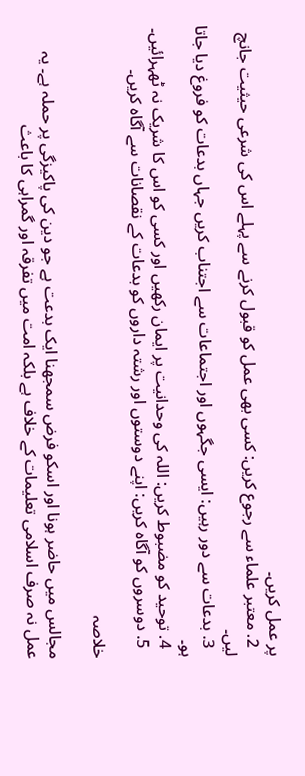پر عمل کریں۔
  2. معتبر علماء سے رجوع کریں: کسی بھی عمل کو قبول کرنے سے پہلے اس کی شرعی حیثیت جانچ لیں۔
  3. بدعات سے دور رہیں: ایسی جگہوں اور اجتماعات سے اجتناب کریں جہاں بدعات کو فروغ دیا جاتا ہو۔
  4. توحید کو مضبوط کریں: اللہ کی وحدانیت پر ایمان رکھیں اور کسی کو اس کا شریک نہ ٹھہرائیں۔
  5. دوسروں کو آگاہ کریں: اپنے دوستوں اور رشتہ داروں کو بدعات کے نقصانات سے آگاہ کریں۔

خلاصہ

مجالس میں حاضر ہونا اور اسکو فرض سمجھنا ایک بدعت ہے جو دین کی پاکیزگی پر حملہ ہے۔ یہ عمل نہ صرف اسلامی تعلیمات کے خلاف ہے بلکہ امت میں تفرقہ اور گمراہی کا باعث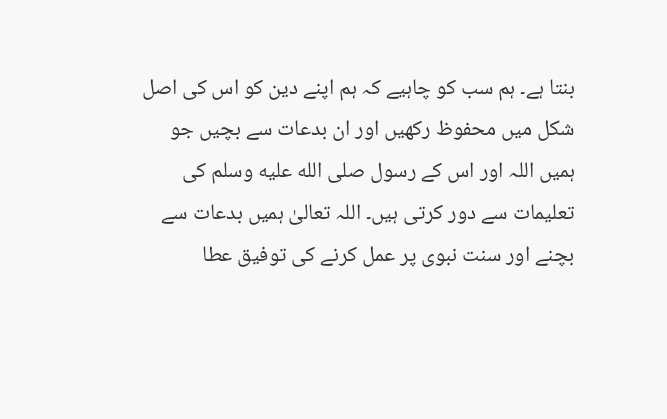بنتا ہے۔ ہم سب کو چاہیے کہ ہم اپنے دین کو اس کی اصل شکل میں محفوظ رکھیں اور ان بدعات سے بچیں جو ہمیں اللہ اور اس کے رسول صلى الله عليه وسلم کی تعلیمات سے دور کرتی ہیں۔ اللہ تعالیٰ ہمیں بدعات سے بچنے اور سنت نبوی پر عمل کرنے کی توفیق عطا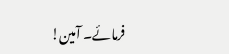فرمائے۔ آمین!